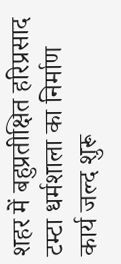शहर में बहुप्रतीक्षित हरिप्रसाद टम्टा धर्मशाला का निर्माण कार्य जल्द शुरू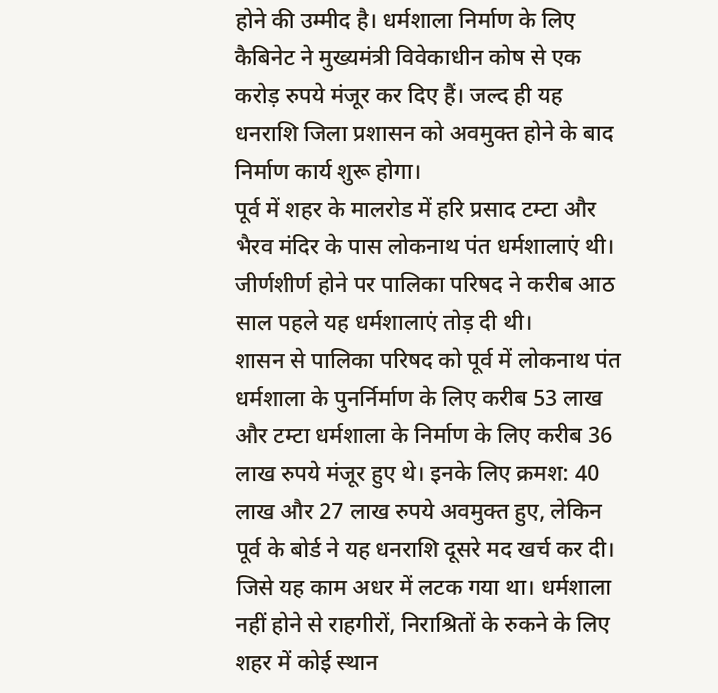होने की उम्मीद है। धर्मशाला निर्माण के लिए कैबिनेट ने मुख्यमंत्री विवेकाधीन कोष से एक करोड़ रुपये मंजूर कर दिए हैं। जल्द ही यह धनराशि जिला प्रशासन को अवमुक्त होने के बाद निर्माण कार्य शुरू होगा।
पूर्व में शहर के मालरोड में हरि प्रसाद टम्टा और भैरव मंदिर के पास लोकनाथ पंत धर्मशालाएं थी। जीर्णशीर्ण होने पर पालिका परिषद ने करीब आठ साल पहले यह धर्मशालाएं तोड़ दी थी।
शासन से पालिका परिषद को पूर्व में लोकनाथ पंत धर्मशाला के पुनर्निर्माण के लिए करीब 53 लाख और टम्टा धर्मशाला के निर्माण के लिए करीब 36 लाख रुपये मंजूर हुए थे। इनके लिए क्रमश: 40 लाख और 27 लाख रुपये अवमुक्त हुए, लेकिन पूर्व के बोर्ड ने यह धनराशि दूसरे मद खर्च कर दी।
जिसे यह काम अधर में लटक गया था। धर्मशाला नहीं होने से राहगीरों, निराश्रितों के रुकने के लिए शहर में कोई स्थान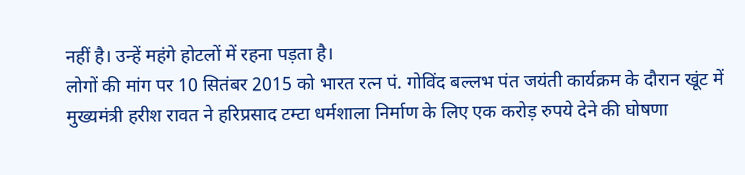नहीं है। उन्हें महंगे होटलों में रहना पड़ता है।
लोगों की मांग पर 10 सितंबर 2015 को भारत रत्न पं. गोविंद बल्लभ पंत जयंती कार्यक्रम के दौरान खूंट में मुख्यमंत्री हरीश रावत ने हरिप्रसाद टम्टा धर्मशाला निर्माण के लिए एक करोड़ रुपये देने की घोषणा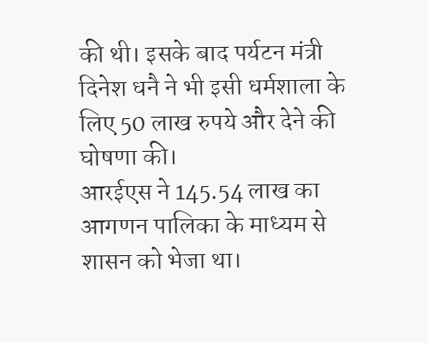की थी। इसके बाद पर्यटन मंत्री दिनेश धनै ने भी इसी धर्मशाला के लिए 50 लाख रुपये और देने की घोषणा की।
आरईएस ने 145.54 लाख का आगणन पालिका के माध्यम से शासन को भेजा था।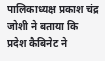पालिकाध्यक्ष प्रकाश चंद्र जोशी ने बताया कि प्रदेश कैबिनेट ने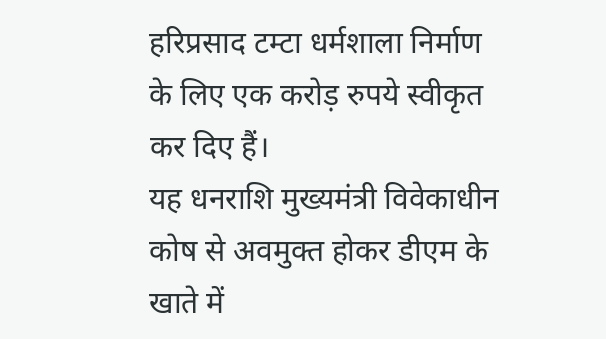हरिप्रसाद टम्टा धर्मशाला निर्माण के लिए एक करोड़ रुपये स्वीकृत कर दिए हैं।
यह धनराशि मुख्यमंत्री विवेकाधीन कोष से अवमुक्त होकर डीएम के खाते में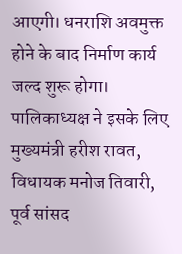आएगी। धनराशि अवमुक्त होने के बाद निर्माण कार्य जल्द शुरू होगा। पालिकाध्यक्ष ने इसके लिए मुख्यमंत्री हरीश रावत, विधायक मनोज तिवारी, पूर्व सांसद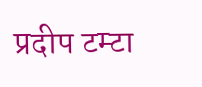प्रदीप टम्टा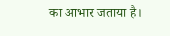का आभार जताया है।